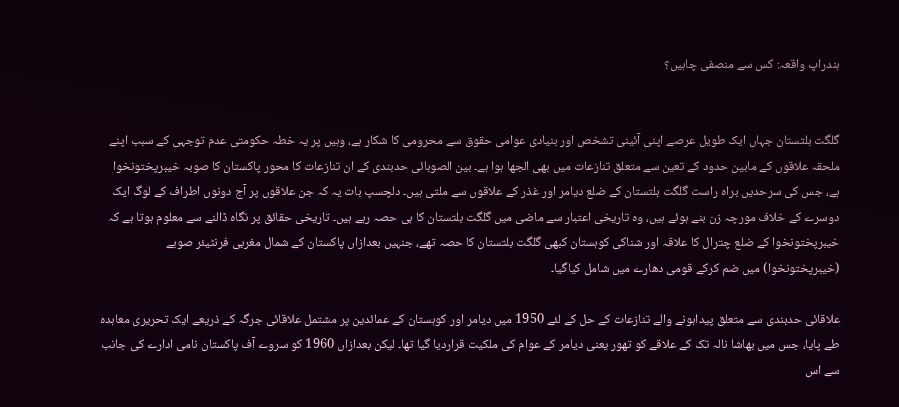ہندراپ واقعہ: کس سے منصفی چاہیں؟


گلگت بلتستان جہاں ایک طویل عرصے اپنی آئینی تشخص اور بنیادی عوامی حقوق سے محرومی کا شکار ہے، وہیں پر یہ خطہ حکومتی عدم توجہی کے سبب اپنے ملحقہ علاقوں کے مابین حدود کے تعین سے متعلق تنازعات میں بھی الجھا ہوا ہے۔ بین الصوبائی حدبندی کے ان تنازعات کا محور پاکستان کا صوبہ خیبرپختونخوا ہے، جس کی سرحدیں براہ راست گلگت بلتستان کے ضلع دیامر اور غذر کے علاقوں سے ملتی ہیں۔ دلچسپ بات یہ کہ جن علاقوں پر آج دونوں اطراف کے لوگ ایک دوسرے کے خلاف مورچہ زن بنے ہوئے ہیں، وہ تاریخی اعتبار سے ماضی میں گلگت بلتستان کا ہی حصہ رہے ہیں۔ تاریخی حقائق پر نگاہ ڈالنے سے معلوم ہوتا ہے کہ خیبرپختونخوا کے ضلع چترال کا علاقہ اور شناکی کوہستان کبھی گلگت بلتستان کا حصہ تھے، جنہیں بعدازاں پاکستان کے شمال مغربی فرنٹیئر صوبے (خیبرپختونخوا) میں ضم کرکے قومی دھارے میں شامل کیاگیا۔

علاقائی حدبندی سے متعلق پیداہونے والے تنازعات کے حل کے لئے 1950 میں دیامر اور کوہستان کے عمائدین پر مشتمل علاقائی جرگہ کے ذریعے ایک تحریری معاہدہ طے پایا، جس میں بھاشا نالہ تک کے علاقے کو تھور یعنی دیامر کے عوام کی ملکیت قراردیا گیا تھا۔ لیکن بعدازاں 1960 کو سروے آف پاکستان نامی ادارے کی جانب سے اس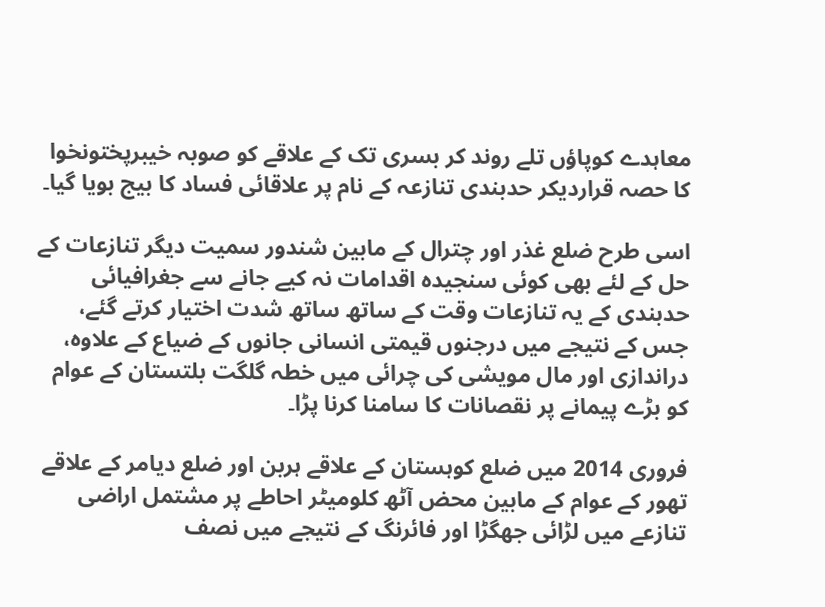معاہدے کوپاؤں تلے روند کر بسری تک کے علاقے کو صوبہ خیبرپختونخوا کا حصہ قراردیکر حدبندی تنازعہ کے نام پر علاقائی فساد کا بیج بویا گیا۔

اسی طرح ضلع غذر اور چترال کے مابین شندور سمیت دیگر تنازعات کے حل کے لئے بھی کوئی سنجیدہ اقدامات نہ کیے جانے سے جغرافیائی حدبندی کے یہ تنازعات وقت کے ساتھ ساتھ شدت اختیار کرتے گئے، جس کے نتیجے میں درجنوں قیمتی انسانی جانوں کے ضیاع کے علاوہ، دراندازی اور مال مویشی کی چرائی میں خطہ گلگت بلتستان کے عوام کو بڑے پیمانے پر نقصانات کا سامنا کرنا پڑا۔

فروری 2014 میں ضلع کوہستان کے علاقے ہربن اور ضلع دیامر کے علاقے تھور کے عوام کے مابین محض آٹھ کلومیٹر احاطے پر مشتمل اراضی تنازعے میں لڑائی جھگڑا اور فائرنگ کے نتیجے میں نصف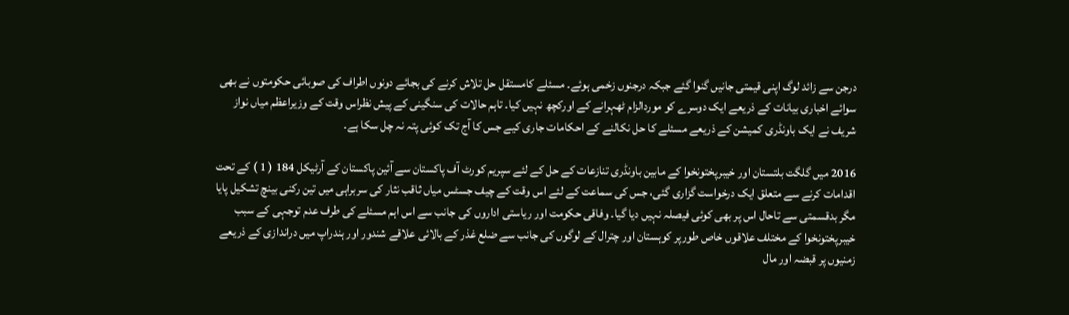درجن سے زائد لوگ اپنی قیمتی جانیں گنوا گئے جبکہ درجنوں زخمی ہوئے۔ مسئلے کامستقل حل تلاش کرنے کی بجائے دونوں اطراف کی صوبائی حکومتوں نے بھی سوائے اخباری بیانات کے ذریعے ایک دوسرے کو موردالزام ٹھہرانے کے اورکچھ نہیں کیا۔ تاہم حالات کی سنگینی کے پیش نظراس وقت کے وزیراعظم میاں نواز شریف نے ایک باونڈری کمیشن کے ذریعے مسئلے کا حل نکالنے کے احکامات جاری کیے جس کا آج تک کوئی پتہ نہ چل سکا ہے۔

2016 میں گلگت بلتستان اور خیبرپختونخوا کے مابین باونڈری تنازعات کے حل کے لئے سپریم کورٹ آف پاکستان سے آئین پاکستان کے آرٹیکل 184 ( 1 ) کے تحت اقدامات کرنے سے متعلق ایک درخواست گزاری گئی، جس کی سماعت کے لئے اس وقت کے چیف جسٹس میاں ثاقب نثار کی سربراہی میں تین رکنی بینچ تشکیل پایا مگر بدقسمتی سے تاحال اس پر بھی کوئی فیصلہ نہیں دیا گیا۔ وفاقی حکومت اور ریاستی اداروں کی جانب سے اس اہم مسئلے کی طرف عدم توجہی کے سبب خیبرپختونخوا کے مختلف علاقوں خاص طورپر کوہستان اور چترال کے لوگوں کی جانب سے ضلع غذر کے بالائی علاقے شندور اور ہندراپ میں دراندازی کے ذریعے زمنیوں پر قبضہ اور مال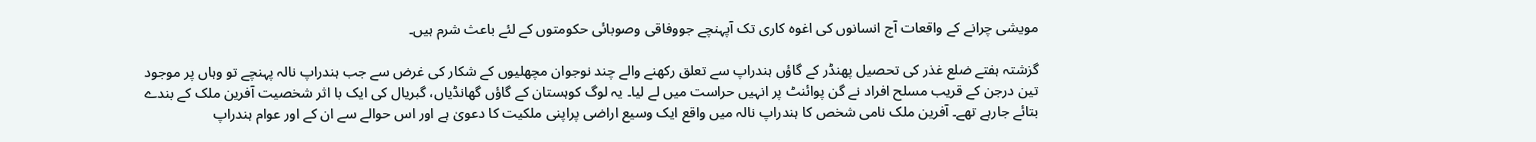مویشی چرانے کے واقعات آج انسانوں کی اغوہ کاری تک آپہنچے جووفاقی وصوبائی حکومتوں کے لئے باعث شرم ہیں۔

گزشتہ ہفتے ضلع غذر کی تحصیل پھنڈر کے گاؤں ہندراپ سے تعلق رکھنے والے چند نوجوان مچھلیوں کے شکار کی غرض سے جب ہندراپ نالہ پہنچے تو وہاں پر موجود تین درجن کے قریب مسلح افراد نے گن پوائنٹ پر انہیں حراست میں لے لیا۔ یہ لوگ کوہستان کے گاؤں گھانڈیاں، گبریال کی ایک با اثر شخصیت آفرین ملک کے بندے بتائے جارہے تھے۔ آفرین ملک نامی شخص کا ہندراپ نالہ میں واقع ایک وسیع اراضی پراپنی ملکیت کا دعویٰ ہے اور اس حوالے سے ان کے اور عوام ہندراپ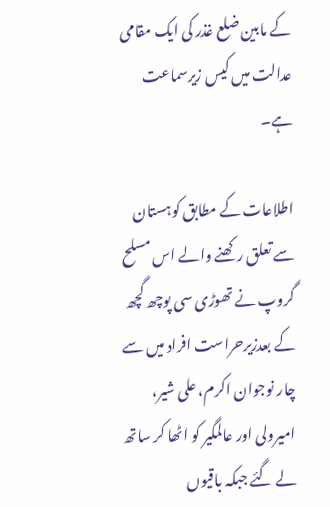کے مابین ضلع غذر کی ایک مقامی عدالت میں کیس زیرسماعت ہے۔

اطلاعات کے مطابق کوہستان سے تعلق رکھنے والے اس مسلح گروپ نے تھوڑی سی پوچھ گچھ کے بعدزیرحراست افراد میں سے چار نوجوان اکرم، علی شیر، امیرولی اور عالمگیر کو اٹھا کر ساتھ لے گئے جبکہ باقیوں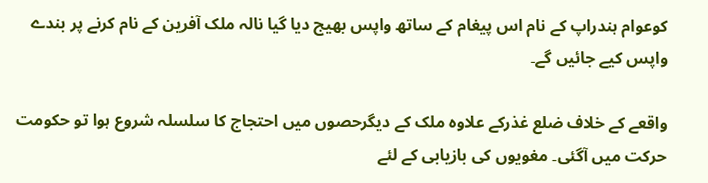کوعوام ہندراپ کے نام اس پیغام کے ساتھ واپس بھیج دیا گیا نالہ ملک آفرین کے نام کرنے پر بندے واپس کیے جائیں گے۔

واقعے کے خلاف ضلع غذرکے علاوہ ملک کے دیگرحصوں میں احتجاج کا سلسلہ شروع ہوا تو حکومت حرکت میں آگئی۔ مغویوں کی بازیابی کے لئے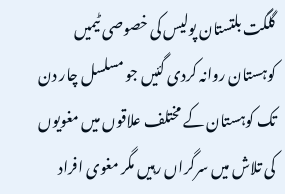گلگت بلتستان پولیس کی خصوصی ٹیمیں کوہستان روانہ کردی گئیں جو مسلسل چار دن تک کوہستان کے مختلف علاقوں میں مغویوں کی تلاش میں سرگراں رہیں مگر مغوی افراد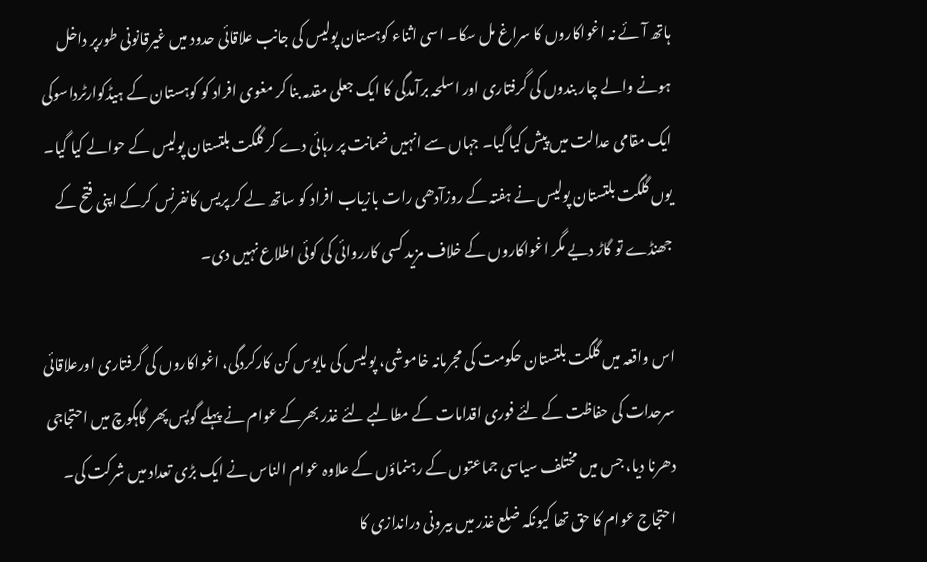ہاتھ آئے نہ اغواکاروں کا سراغ مل سکا۔ اسی اثناء کوہستان پولیس کی جانب علاقائی حدود میں غیرقانونی طورپر داخل ہونے والے چار بندوں کی گرفتاری اور اسلحہ برآمدگی کا ایک جعلی مقدمہ بنا کر مغوی افراد کو کوہستان کے ہیڈکوارٹرداسوکی ایک مقامی عدالت میں پیش کیا گیا۔ جہاں سے انہیں ضمانت پر رہائی دے کر گلگت بلتستان پولیس کے حوالے کیا گیا۔ یوں گلگت بلتستان پولیس نے ہفتہ کے روزآدھی رات بازیاب افراد کو ساتھ لے کر پریس کانفرنس کرکے اپنی فتح کے جھنڈے تو گاڑ دیے مگر اغواکاروں کے خلاف مزید کسی کارروائی کی کوئی اطلاع نہیں دی۔

اس واقعہ میں گلگت بلتستان حکومت کی مجرمانہ خاموشی، پولیس کی مایوس کن کارکردگی، اغواکاروں کی گرفتاری اورعلاقائی سرحدات کی حفاظت کے لئے فوری اقدامات کے مطالبے لئے غذر بھرکے عوام نے پہلے گوپس پھر گاہکوچ میں احتجاجی دھرنا دیا، جس میں مختلف سیاسی جماعتوں کے رہنماؤں کے علاوہ عوام الناس نے ایک بڑی تعداد میں شرکت کی۔ احتجاج عوام کا حق تھا کیونکہ ضلع غذر میں بیرونی دراندازی کا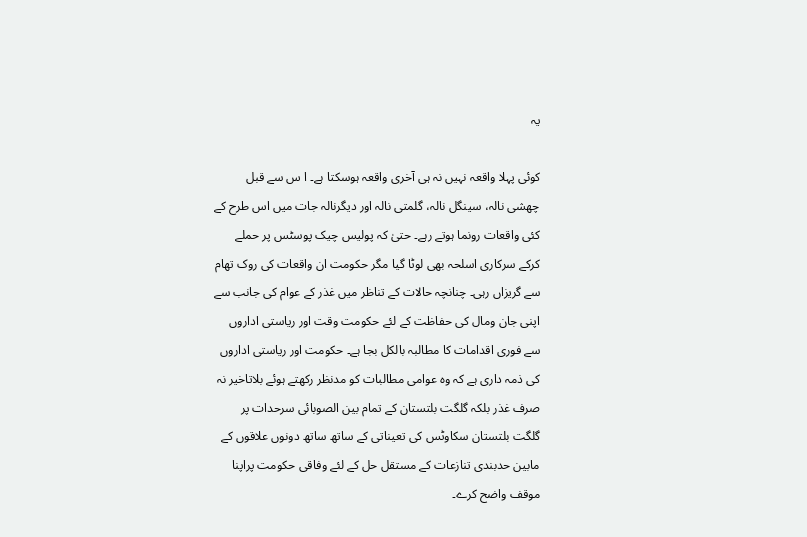یہ

کوئی پہلا واقعہ نہیں نہ ہی آخری واقعہ ہوسکتا ہے۔ ا س سے قبل چھشی نالہ، سینگل نالہ، گلمتی نالہ اور دیگرنالہ جات میں اس طرح کے کئی واقعات رونما ہوتے رہے۔ حتیٰ کہ پولیس چیک پوسٹس پر حملے کرکے سرکاری اسلحہ بھی لوٹا گیا مگر حکومت ان واقعات کی روک تھام سے گریزاں رہی۔ چنانچہ حالات کے تناظر میں غذر کے عوام کی جانب سے اپنی جان ومال کی حفاظت کے لئے حکومت وقت اور ریاستی اداروں سے فوری اقدامات کا مطالبہ بالکل بجا ہے۔ حکومت اور ریاستی اداروں کی ذمہ داری ہے کہ وہ عوامی مطالبات کو مدنظر رکھتے ہوئے بلاتاخیر نہ صرف غذر بلکہ گلگت بلتستان کے تمام بین الصوبائی سرحدات پر گلگت بلتستان سکاوٹس کی تعیناتی کے ساتھ ساتھ دونوں علاقوں کے مابین حدبندی تنازعات کے مستقل حل کے لئے وفاقی حکومت پراپنا موقف واضح کرے۔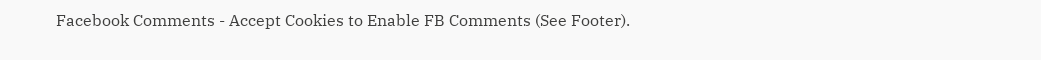Facebook Comments - Accept Cookies to Enable FB Comments (See Footer).